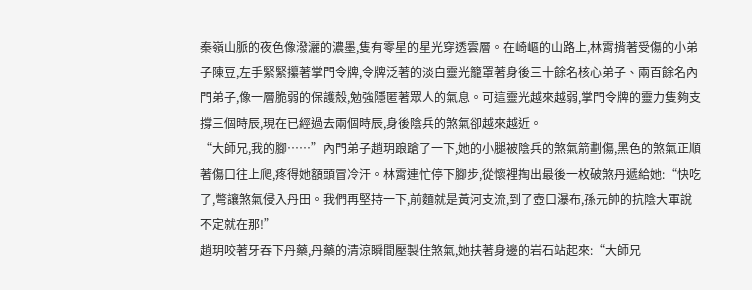秦嶺山脈的夜色像潑灑的濃墨,隻有零星的星光穿透雲層。在崎嶇的山路上,林霄揹著受傷的小弟子陳豆,左手緊緊攥著掌門令牌,令牌泛著的淡白靈光籠罩著身後三十餘名核心弟子、兩百餘名內門弟子,像一層脆弱的保護殼,勉強隱匿著眾人的氣息。可這靈光越來越弱,掌門令牌的靈力隻夠支撐三個時辰,現在已經過去兩個時辰,身後陰兵的煞氣卻越來越近。
“大師兄,我的腳……”內門弟子趙玥踉蹌了一下,她的小腿被陰兵的煞氣箭劃傷,黑色的煞氣正順著傷口往上爬,疼得她額頭冒冷汗。林霄連忙停下腳步,從懷裡掏出最後一枚破煞丹遞給她:“快吃了,彆讓煞氣侵入丹田。我們再堅持一下,前麵就是黃河支流,到了壺口瀑布,孫元帥的抗陰大軍說不定就在那!”
趙玥咬著牙吞下丹藥,丹藥的清涼瞬間壓製住煞氣,她扶著身邊的岩石站起來:“大師兄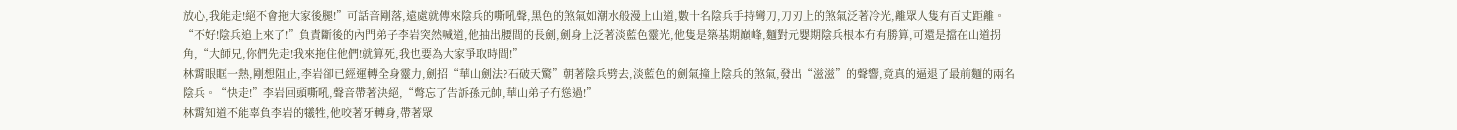放心,我能走!絕不會拖大家後腿!”可話音剛落,遠處就傳來陰兵的嘶吼聲,黑色的煞氣如潮水般漫上山道,數十名陰兵手持彎刀,刀刃上的煞氣泛著冷光,離眾人隻有百丈距離。
“不好!陰兵追上來了!”負責斷後的內門弟子李岩突然喊道,他抽出腰間的長劍,劍身上泛著淡藍色靈光,他隻是築基期巔峰,麵對元嬰期陰兵根本冇有勝算,可還是擋在山道拐角,“大師兄,你們先走!我來拖住他們!就算死,我也要為大家爭取時間!”
林霄眼眶一熱,剛想阻止,李岩卻已經運轉全身靈力,劍招“華山劍法?石破天驚”朝著陰兵劈去,淡藍色的劍氣撞上陰兵的煞氣,發出“滋滋”的聲響,竟真的逼退了最前麵的兩名陰兵。“快走!”李岩回頭嘶吼,聲音帶著決絕,“彆忘了告訴孫元帥,華山弟子冇慫過!”
林霄知道不能辜負李岩的犧牲,他咬著牙轉身,帶著眾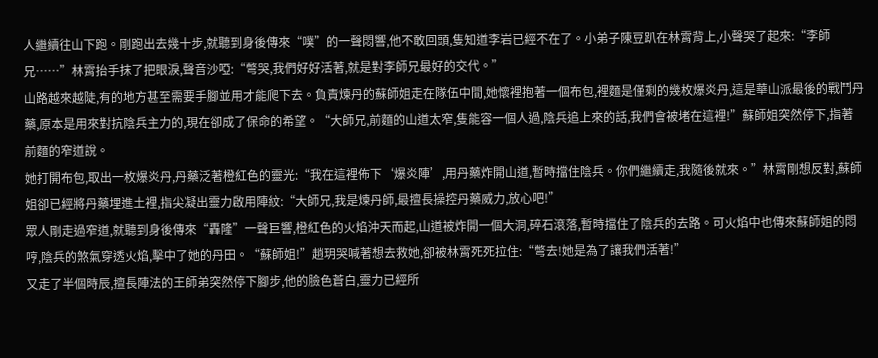人繼續往山下跑。剛跑出去幾十步,就聽到身後傳來“噗”的一聲悶響,他不敢回頭,隻知道李岩已經不在了。小弟子陳豆趴在林霄背上,小聲哭了起來:“李師兄……”林霄抬手抹了把眼淚,聲音沙啞:“彆哭,我們好好活著,就是對李師兄最好的交代。”
山路越來越陡,有的地方甚至需要手腳並用才能爬下去。負責煉丹的蘇師姐走在隊伍中間,她懷裡抱著一個布包,裡麵是僅剩的幾枚爆炎丹,這是華山派最後的戰鬥丹藥,原本是用來對抗陰兵主力的,現在卻成了保命的希望。“大師兄,前麵的山道太窄,隻能容一個人過,陰兵追上來的話,我們會被堵在這裡!”蘇師姐突然停下,指著前麵的窄道說。
她打開布包,取出一枚爆炎丹,丹藥泛著橙紅色的靈光:“我在這裡佈下‘爆炎陣’,用丹藥炸開山道,暫時擋住陰兵。你們繼續走,我隨後就來。”林霄剛想反對,蘇師姐卻已經將丹藥埋進土裡,指尖凝出靈力啟用陣紋:“大師兄,我是煉丹師,最擅長操控丹藥威力,放心吧!”
眾人剛走過窄道,就聽到身後傳來“轟隆”一聲巨響,橙紅色的火焰沖天而起,山道被炸開一個大洞,碎石滾落,暫時擋住了陰兵的去路。可火焰中也傳來蘇師姐的悶哼,陰兵的煞氣穿透火焰,擊中了她的丹田。“蘇師姐!”趙玥哭喊著想去救她,卻被林霄死死拉住:“彆去!她是為了讓我們活著!”
又走了半個時辰,擅長陣法的王師弟突然停下腳步,他的臉色蒼白,靈力已經所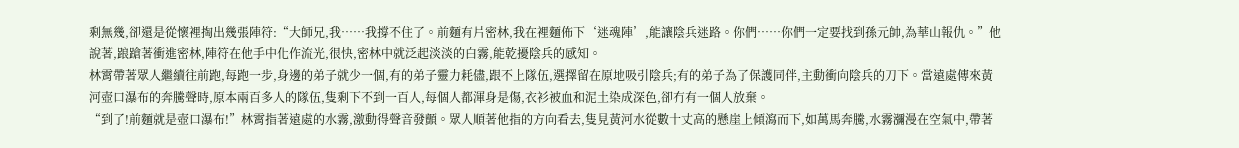剩無幾,卻還是從懷裡掏出幾張陣符:“大師兄,我……我撐不住了。前麵有片密林,我在裡麵佈下‘迷魂陣’,能讓陰兵迷路。你們……你們一定要找到孫元帥,為華山報仇。”他說著,踉蹌著衝進密林,陣符在他手中化作流光,很快,密林中就泛起淡淡的白霧,能乾擾陰兵的感知。
林霄帶著眾人繼續往前跑,每跑一步,身邊的弟子就少一個,有的弟子靈力耗儘,跟不上隊伍,選擇留在原地吸引陰兵;有的弟子為了保護同伴,主動衝向陰兵的刀下。當遠處傳來黃河壺口瀑布的奔騰聲時,原本兩百多人的隊伍,隻剩下不到一百人,每個人都渾身是傷,衣衫被血和泥土染成深色,卻冇有一個人放棄。
“到了!前麵就是壺口瀑布!”林霄指著遠處的水霧,激動得聲音發顫。眾人順著他指的方向看去,隻見黃河水從數十丈高的懸崖上傾瀉而下,如萬馬奔騰,水霧瀰漫在空氣中,帶著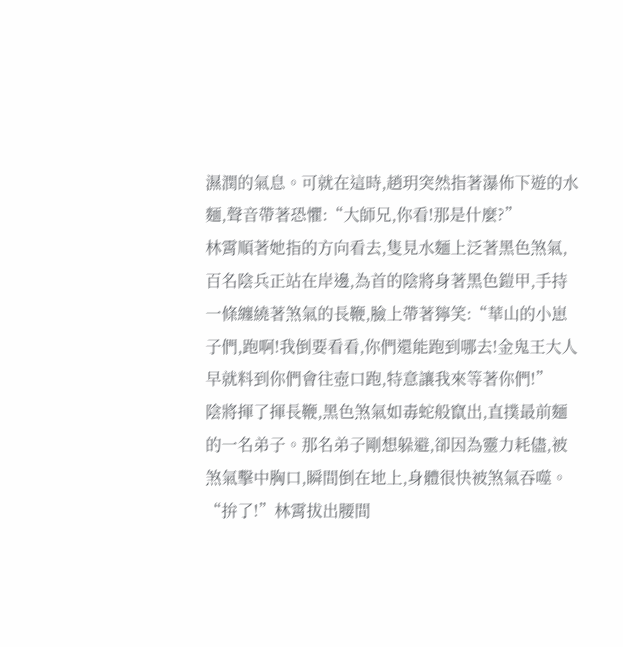濕潤的氣息。可就在這時,趙玥突然指著瀑佈下遊的水麵,聲音帶著恐懼:“大師兄,你看!那是什麼?”
林霄順著她指的方向看去,隻見水麵上泛著黑色煞氣,百名陰兵正站在岸邊,為首的陰將身著黑色鎧甲,手持一條纏繞著煞氣的長鞭,臉上帶著獰笑:“華山的小崽子們,跑啊!我倒要看看,你們還能跑到哪去!金鬼王大人早就料到你們會往壺口跑,特意讓我來等著你們!”
陰將揮了揮長鞭,黑色煞氣如毒蛇般竄出,直撲最前麵的一名弟子。那名弟子剛想躲避,卻因為靈力耗儘,被煞氣擊中胸口,瞬間倒在地上,身體很快被煞氣吞噬。“拚了!”林霄拔出腰間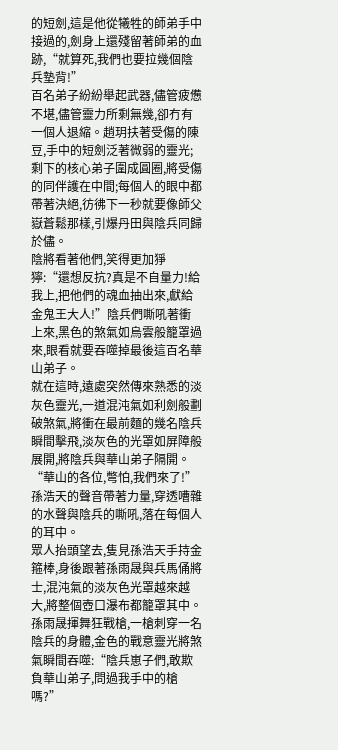的短劍,這是他從犧牲的師弟手中接過的,劍身上還殘留著師弟的血跡,“就算死,我們也要拉幾個陰兵墊背!”
百名弟子紛紛舉起武器,儘管疲憊不堪,儘管靈力所剩無幾,卻冇有一個人退縮。趙玥扶著受傷的陳豆,手中的短劍泛著微弱的靈光;剩下的核心弟子圍成圓圈,將受傷的同伴護在中間;每個人的眼中都帶著決絕,彷彿下一秒就要像師父嶽蒼鬆那樣,引爆丹田與陰兵同歸於儘。
陰將看著他們,笑得更加猙獰:“還想反抗?真是不自量力!給我上,把他們的魂血抽出來,獻給金鬼王大人!”陰兵們嘶吼著衝上來,黑色的煞氣如烏雲般籠罩過來,眼看就要吞噬掉最後這百名華山弟子。
就在這時,遠處突然傳來熟悉的淡灰色靈光,一道混沌氣如利劍般劃破煞氣,將衝在最前麵的幾名陰兵瞬間擊飛,淡灰色的光罩如屏障般展開,將陰兵與華山弟子隔開。“華山的各位,彆怕,我們來了!”孫浩天的聲音帶著力量,穿透嘈雜的水聲與陰兵的嘶吼,落在每個人的耳中。
眾人抬頭望去,隻見孫浩天手持金箍棒,身後跟著孫雨晟與兵馬俑將士,混沌氣的淡灰色光罩越來越大,將整個壺口瀑布都籠罩其中。孫雨晟揮舞狂戰槍,一槍刺穿一名陰兵的身體,金色的戰意靈光將煞氣瞬間吞噬:“陰兵崽子們,敢欺負華山弟子,問過我手中的槍嗎?”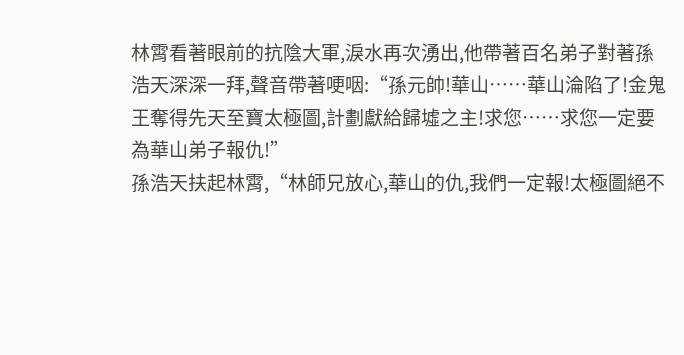林霄看著眼前的抗陰大軍,淚水再次湧出,他帶著百名弟子對著孫浩天深深一拜,聲音帶著哽咽:“孫元帥!華山……華山淪陷了!金鬼王奪得先天至寶太極圖,計劃獻給歸墟之主!求您……求您一定要為華山弟子報仇!”
孫浩天扶起林霄,“林師兄放心,華山的仇,我們一定報!太極圖絕不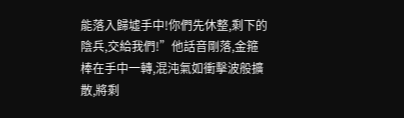能落入歸墟手中!你們先休整,剩下的陰兵,交給我們!”他話音剛落,金箍棒在手中一轉,混沌氣如衝擊波般擴散,將剩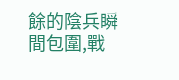餘的陰兵瞬間包圍,戰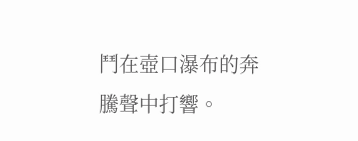鬥在壺口瀑布的奔騰聲中打響。